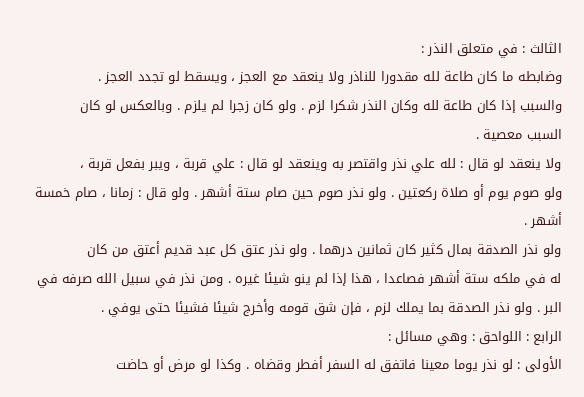الثالث : في متعلق النذر :
وضابطه ما كان طاعة لله مقدورا للناذر ولا ينعقد مع العجز ، ويسقط لو تجدد العجز .
والسبب إذا كان طاعة لله وكان النذر شكرا لزم . ولو كان زجرا لم يلزم . وبالعكس لو كان
السبب معصية .
ولا ينعقد لو قال : لله علي نذر واقتصر به وينعقد لو قال : علي قربة ، ويبر بفعل قربة ،
ولو صوم يوم أو صلاة ركعتين . ولو نذر صوم حين صام ستة أشهر . ولو قال : زمانا ، صام خمسة
أشهر .
ولو نذر الصدقة بمال كثير كان ثمانين درهما . ولو نذر عتق كل عبد قديم أعتق من كان
له في ملكه ستة أشهر فصاعدا ، هذا إذا لم ينو شيئا غيره . ومن نذر في سبيل الله صرفه في
البر . ولو نذر الصدقة بما يملك لزم ، فإن شق قومه وأخرج شيئا فشيئا حتى يوفي .
الرابع : اللواحق : وهي مسائل :
الأولى : لو نذر يوما معينا فاتفق له السفر أفطر وقضاه . وكذا لو مرض أو حاضت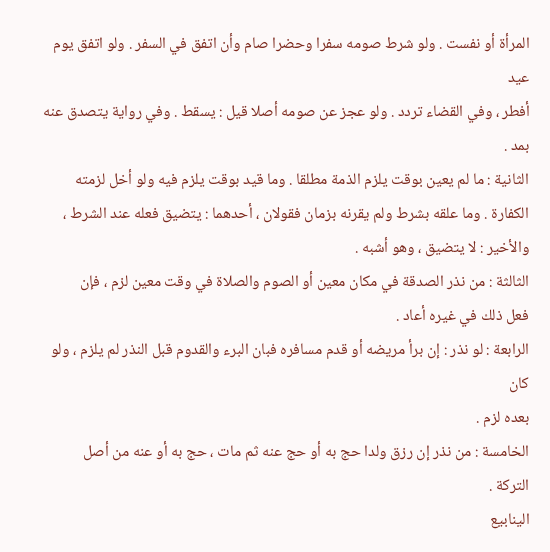المرأة أو نفست . ولو شرط صومه سفرا وحضرا صام وأن اتفق في السفر . ولو اتفق يوم عيد
أفطر ، وفي القضاء تردد . ولو عجز عن صومه أصلا قيل : يسقط . وفي رواية يتصدق عنه بمد .
الثانية : ما لم يعين بوقت يلزم الذمة مطلقا . وما قيد بوقت يلزم فيه ولو أخل لزمته
الكفارة . وما علقه بشرط ولم يقرنه بزمان فقولان ، أحدهما : يتضيق فعله عند الشرط ،
والأخير : لا يتضيق ، وهو أشبه .
الثالثة : من نذر الصدقة في مكان معين أو الصوم والصلاة في وقت معين لزم ، فإن
فعل ذلك في غيره أعاد .
الرابعة : لو نذر : إن برأ مريضه أو قدم مسافره فبان البرء والقدوم قبل النذر لم يلزم ، ولو كان
بعده لزم .
الخامسة : من نذر إن رزق ولدا حج به أو حج عنه ثم مات ، حج به أو عنه من أصل
التركة .
الينابيع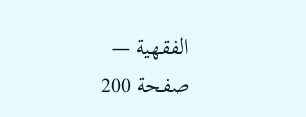الفقهية — صفحة 200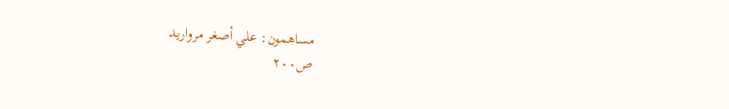مساهمون: علي أصغر مرواريد
ص٢٠٠